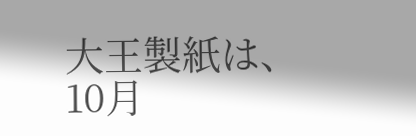大王製紙は、10月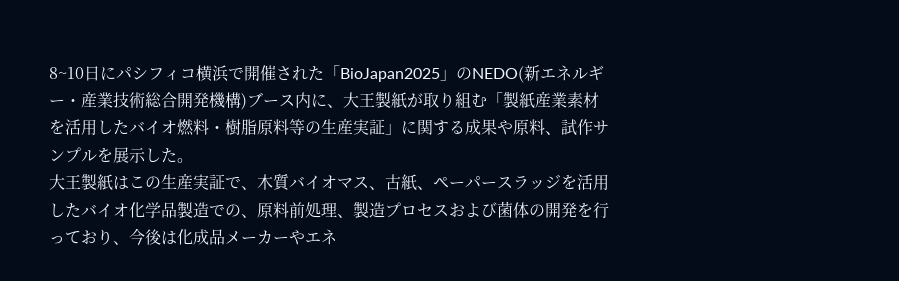8~10日にパシフィコ横浜で開催された「BioJapan2025」のNEDO(新エネルギー・産業技術総合開発機構)ブース内に、大王製紙が取り組む「製紙産業素材を活用したバイオ燃料・樹脂原料等の生産実証」に関する成果や原料、試作サンプルを展示した。
大王製紙はこの生産実証で、木質バイオマス、古紙、ペーパースラッジを活用したバイオ化学品製造での、原料前処理、製造プロセスおよび菌体の開発を行っており、今後は化成品メーカーやエネ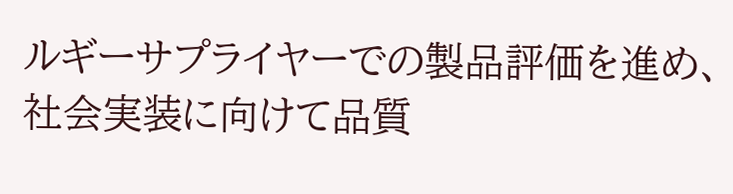ルギーサプライヤーでの製品評価を進め、社会実装に向けて品質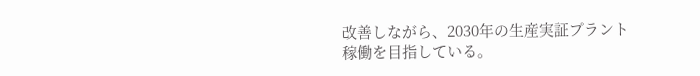改善しながら、2030年の生産実証プラント稼働を目指している。